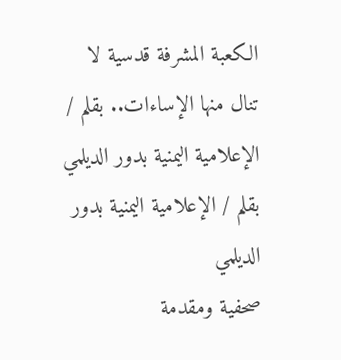الكعبة المشرفة قدسية لا تنال منها الإساءات.. بقلم / الإعلامية اليمنية بدور الديلمي
بقلم / الإعلامية اليمنية بدور الديلمي
صحفية ومقدمة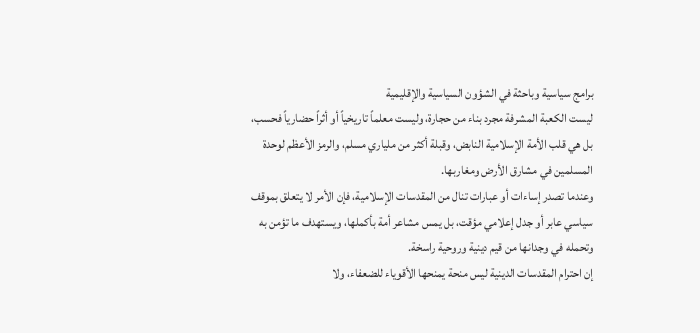برامج سياسية وباحثة في الشؤون السياسية والإقليمية
ليست الكعبة المشرفة مجرد بناء من حجارة، وليست معلماً تاريخياً أو أثراً حضارياً فحسب، بل هي قلب الأمة الإسلامية النابض، وقبلة أكثر من ملياري مسلم، والرمز الأعظم لوحدة المسلمين في مشارق الأرض ومغاربها.
وعندما تصدر إساءات أو عبارات تنال من المقدسات الإسلامية، فإن الأمر لا يتعلق بموقف سياسي عابر أو جدل إعلامي مؤقت، بل يمس مشاعر أمة بأكملها، ويستهدف ما تؤمن به وتحمله في وجدانها من قيم دينية وروحية راسخة.
إن احترام المقدسات الدينية ليس منحة يمنحها الأقوياء للضعفاء، ولا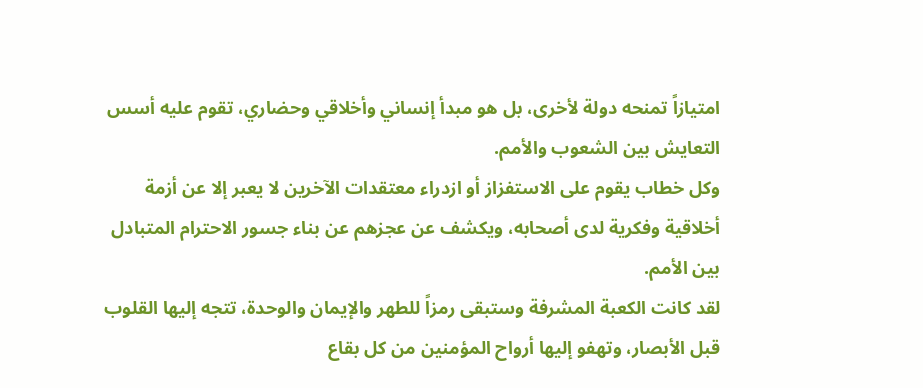امتيازاً تمنحه دولة لأخرى، بل هو مبدأ إنساني وأخلاقي وحضاري، تقوم عليه أسس التعايش بين الشعوب والأمم.
وكل خطاب يقوم على الاستفزاز أو ازدراء معتقدات الآخرين لا يعبر إلا عن أزمة أخلاقية وفكرية لدى أصحابه، ويكشف عن عجزهم عن بناء جسور الاحترام المتبادل بين الأمم.
لقد كانت الكعبة المشرفة وستبقى رمزاً للطهر والإيمان والوحدة، تتجه إليها القلوب قبل الأبصار، وتهفو إليها أرواح المؤمنين من كل بقاع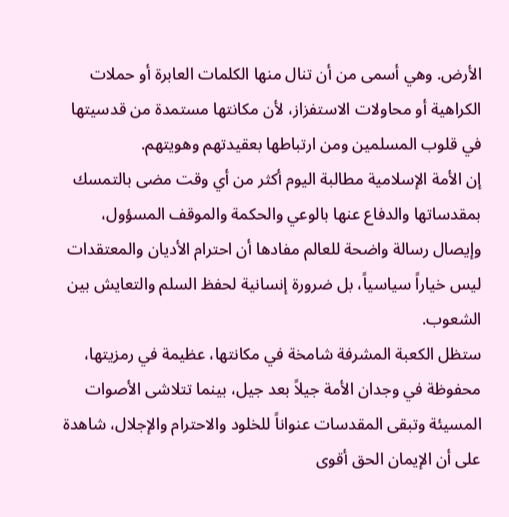الأرض. وهي أسمى من أن تنال منها الكلمات العابرة أو حملات الكراهية أو محاولات الاستفزاز، لأن مكانتها مستمدة من قدسيتها في قلوب المسلمين ومن ارتباطها بعقيدتهم وهويتهم.
إن الأمة الإسلامية مطالبة اليوم أكثر من أي وقت مضى بالتمسك بمقدساتها والدفاع عنها بالوعي والحكمة والموقف المسؤول، وإيصال رسالة واضحة للعالم مفادها أن احترام الأديان والمعتقدات ليس خياراً سياسياً، بل ضرورة إنسانية لحفظ السلم والتعايش بين الشعوب.
ستظل الكعبة المشرفة شامخة في مكانتها، عظيمة في رمزيتها، محفوظة في وجدان الأمة جيلاً بعد جيل، بينما تتلاشى الأصوات المسيئة وتبقى المقدسات عنواناً للخلود والاحترام والإجلال، شاهدة على أن الإيمان الحق أقوى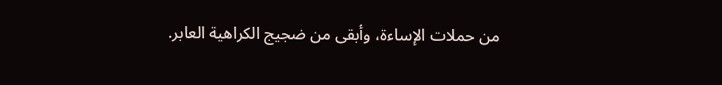من حملات الإساءة، وأبقى من ضجيج الكراهية العابر.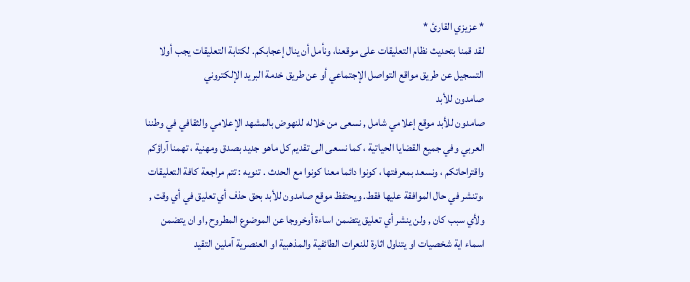* عزيزي القارئ *
لقد قمنا بتحديث نظام التعليقات على موقعنا، ونأمل أن ينال إعجابكم. لكتابة التعليقات يجب أولا التسجيل عن طريق مواقع التواصل الإجتماعي أو عن طريق خدمة البريد الإلكتروني
صامدون للأبد
صامدون للأبد موقع إعلامي شامل , نسعى من خلاله للنهوض بالمشهد الإعلامي والثقافي في وطننا العربي وفي جميع القضايا الحياتية ، كما نسعى الى تقديم كل ماهو جديد بصدق ومهنية ، تهمنا آراؤكم واقتراحاتكم ، ونسعد بمعرفتها ، كونوا دائما معنا كونوا مع الحدث . تنويه : تتم مراجعة كافة التعليقات ،وتنشر في حال الموافقة عليها فقط. ويحتفظ موقع صامدون للأبد بحق حذف أي تعليق في أي وقت , ولأي سبب كان , ولن ينشر أي تعليق يتضمن اساءة أوخروجا عن الموضوع المطروح ,او ان يتضمن اسماء اية شخصيات او يتناول اثارة للنعرات الطائفية والمذهبية او العنصرية آملين التقيد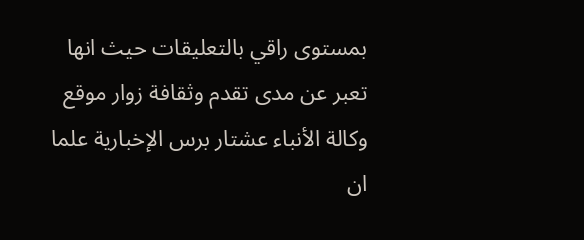بمستوى راقي بالتعليقات حيث انها تعبر عن مدى تقدم وثقافة زوار موقع وكالة الأنباء عشتار برس الإخبارية علما ان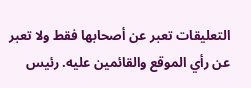التعليقات تعبر عن أصحابها فقط ولا تعبر عن رأي الموقع والقائمين عليه. رئيس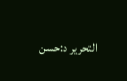التحرير د:حسن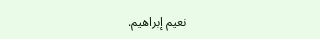نعيم إبراهيم.